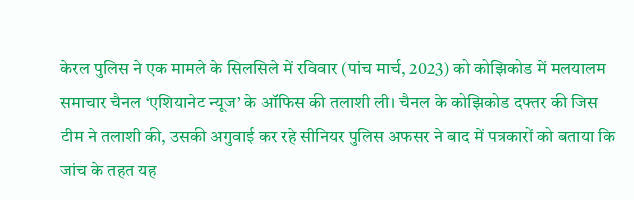केरल पुलिस ने एक मामले के सिलसिले में रविवार (पांच मार्च, 2023) को कोझिकोड में मलयालम समाचार चैनल ‘एशियानेट न्यूज’ के ऑफिस की तलाशी ली। चैनल के कोझिकोड दफ्तर की जिस टीम ने तलाशी की, उसकी अगुवाई कर रहे सीनियर पुलिस अफसर ने बाद में पत्रकारों को बताया कि जांच के तहत यह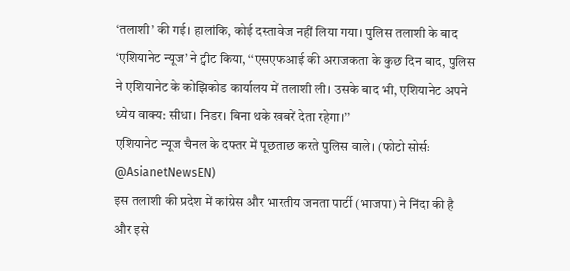‘तलाशी’ की गई। हालांकि, कोई दस्तावेज नहीं लिया गया। पुलिस तलाशी के बाद ‘एशियानेट न्यूज’ ने ट्वीट किया, ‘‘एसएफआई की अराजकता के कुछ दिन बाद, पुलिस ने एशियानेट के कोझिकोड कार्यालय में तलाशी ली। उसके बाद भी, एशियानेट अपने ध्येय वाक्य: सीधा। निडर। बिना थके खबरें देता रहेगा।’’
एशियानेट न्यूज चैनल के दफ्तर में पूछताछ करते पुलिस वाले। (फोटो सोर्सः @AsianetNewsEN)
इस तलाशी की प्रदेश में कांग्रेस और भारतीय जनता पार्टी (भाजपा) ने निंदा की है और इसे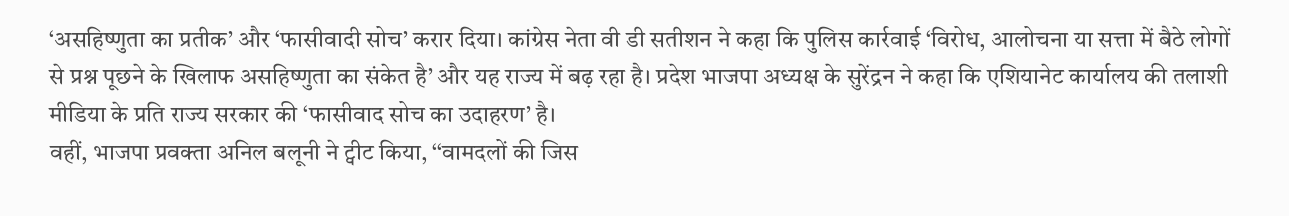‘असहिष्णुता का प्रतीक’ और ‘फासीवादी सोच’ करार दिया। कांग्रेस नेता वी डी सतीशन ने कहा कि पुलिस कार्रवाई ‘विरोध, आलोचना या सत्ता में बैठे लोगों से प्रश्न पूछने के खिलाफ असहिष्णुता का संकेत है’ और यह राज्य में बढ़ रहा है। प्रदेश भाजपा अध्यक्ष के सुरेंद्रन ने कहा कि एशियानेट कार्यालय की तलाशी मीडिया के प्रति राज्य सरकार की ‘फासीवाद सोच का उदाहरण’ है।
वहीं, भाजपा प्रवक्ता अनिल बलूनी ने ट्वीट किया, ‘‘वामदलों की जिस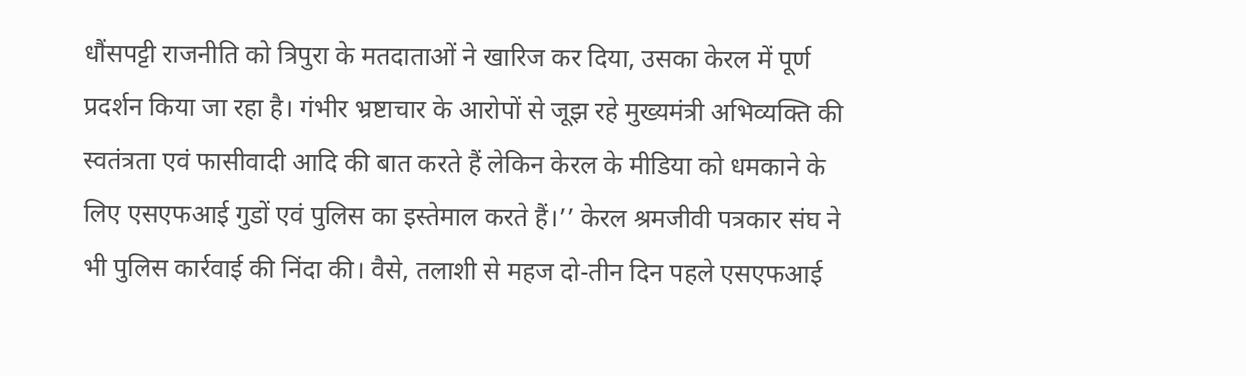धौंसपट्टी राजनीति को त्रिपुरा के मतदाताओं ने खारिज कर दिया, उसका केरल में पूर्ण प्रदर्शन किया जा रहा है। गंभीर भ्रष्टाचार के आरोपों से जूझ रहे मुख्यमंत्री अभिव्यक्ति की स्वतंत्रता एवं फासीवादी आदि की बात करते हैं लेकिन केरल के मीडिया को धमकाने के लिए एसएफआई गुडों एवं पुलिस का इस्तेमाल करते हैं।’’ केरल श्रमजीवी पत्रकार संघ ने भी पुलिस कार्रवाई की निंदा की। वैसे, तलाशी से महज दो-तीन दिन पहले एसएफआई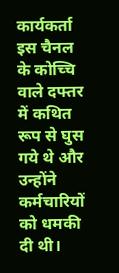कार्यकर्ता इस चैनल के कोच्चि वाले दफ्तर में कथित रूप से घुस गये थे और उन्होंने कर्मचारियों को धमकी दी थी।